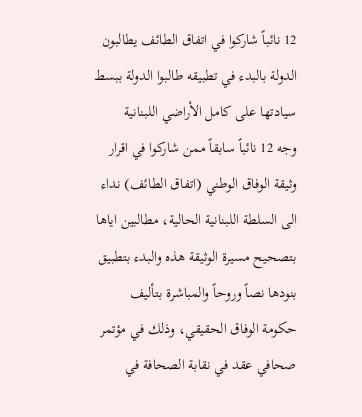12 نائباً شاركوا في اتفاق الطائف يطالبون الدولة بالبدء في تطبيقه طالبوا الدولة ببسط سيادتها على كامل الأراضي اللبنانية
وجه 12 نائباً سابقاً ممن شاركوا في اقرار وثيقة الوفاق الوطني (اتفاق الطائف) نداء الى السلطة اللبنانية الحالية، مطالبين اياها بتصحيح مسيرة الوثيقة هذه والبدء بتطبيق بنودها نصاً وروحاً والمباشرة بتأليف حكومة الوفاق الحقيقي، وذلك في مؤتمر صحافي عقد في نقابة الصحافة في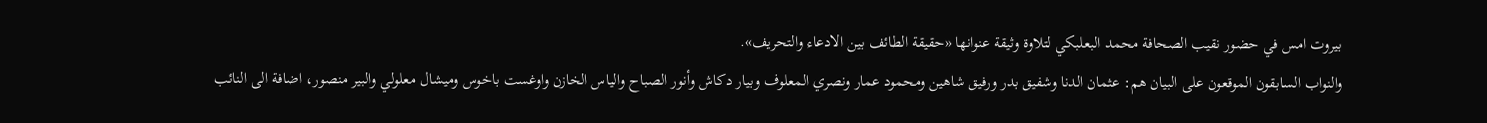بيروت امس في حضور نقيب الصحافة محمد البعلبكي لتلاوة وثيقة عنوانها «حقيقة الطائف بين الادعاء والتحريف».
والنواب السابقون الموقعون على البيان هم: عثمان الدنا وشفيق بدر ورفيق شاهين ومحمود عمار ونصري المعلوف وبيار دكاش وأنور الصباح والياس الخازن واوغست باخوس وميشال معلولي والبير منصور، اضافة الى النائب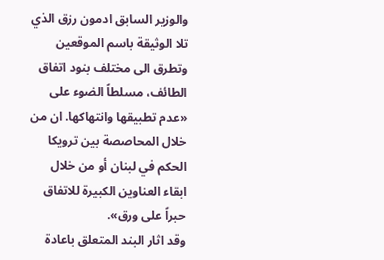والوزير السابق ادمون رزق الذي تلا الوثيقة باسم الموقعين وتطرق الى مختلف بنود اتفاق الطائف، مسلطاً الضوء على «عدم تطبيقها وانتهاكها. ان من خلال المحاصصة بين ترويكا الحكم في لبنان أو من خلال ابقاء العناوين الكبيرة للاتفاق حبراً على ورق».
وقد اثار البند المتعلق باعادة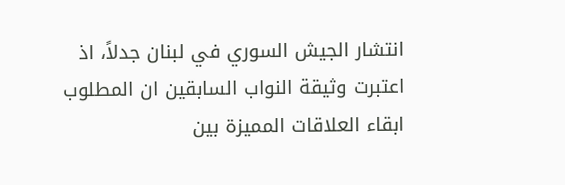انتشار الجيش السوري في لبنان جدلاً، اذ اعتبرت وثيقة النواب السابقين ان المطلوب ابقاء العلاقات المميزة بين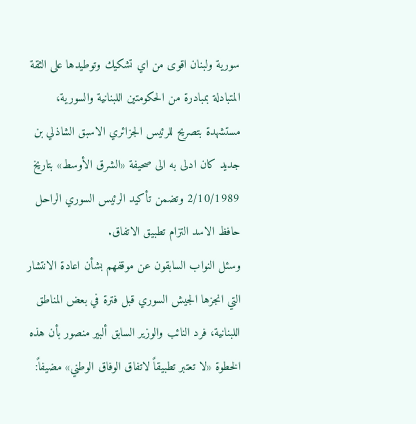سورية ولبنان اقوى من اي تشكيك وتوطيدها على الثقة المتبادلة بمبادرة من الحكومتين اللبنانية والسورية، مستشهدة بتصريح للرئيس الجزائري الاسبق الشاذلي بن جديد كان ادلى به الى صحيفة «الشرق الأوسط» بتاريخ 2/10/1989 وتضمن تأكيد الرئيس السوري الراحل حافظ الاسد التزام تطبيق الاتفاق.
وسئل النواب السابقون عن موقفهم بشأن اعادة الانتشار التي انجزها الجيش السوري قبل فترة في بعض المناطق اللبنانية، فرد النائب والوزير السابق ألبير منصور بأن هذه الخطوة «لا تعتبر تطبيقاً لاتفاق الوفاق الوطني» مضيفاً: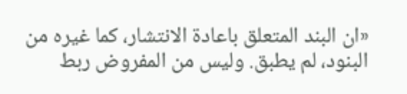«ان البند المتعلق باعادة الانتشار، كما غيره من البنود، لم يطبق. وليس من المفروض ربط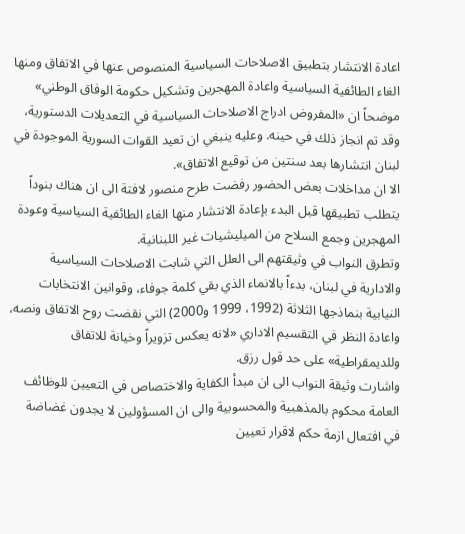اعادة الانتشار بتطبيق الاصلاحات السياسية المنصوص عنها في الاتفاق ومنها الغاء الطائفية السياسية واعادة المهجرين وتشكيل حكومة الوفاق الوطني» موضحاً ان «المفروض ادراج الاصلاحات السياسية في التعديلات الدستورية، وقد تم انجاز ذلك في حينه. وعليه ينبغي ان تعيد القوات السورية الموجودة في لبنان انتشارها بعد سنتين من توقيع الاتفاق».
الا ان مداخلات بعض الحضور رفضت طرح منصور لافتة الى ان هناك بنوداً يتطلب تطبيقها قبل البدء بإعادة الانتشار منها الغاء الطائفية السياسية وعودة المهجرين وجمع السلاح من الميليشيات غير اللبنانية.
وتطرق النواب في وثيقتهم الى العلل التي شابت الاصلاحات السياسية والادارية في لبنان، بدءاً بالانماء الذي بقي كلمة جوفاء، وقوانين الانتخابات النيابية بنماذجها الثلاثة (1992، 1999 و2000) التي نقضت روح الاتفاق ونصه، واعادة النظر في التقسيم الاداري «لانه يعكس تزويراً وخيانة للاتفاق وللديمقراطية» على حد قول رزق.
واشارت وثيقة النواب الى ان مبدأ الكفاية والاختصاص في التعيين للوظائف العامة محكوم بالمذهبية والمحسوبية والى ان المسؤولين لا يجدون غضاضة في افتعال ازمة حكم لاقرار تعيين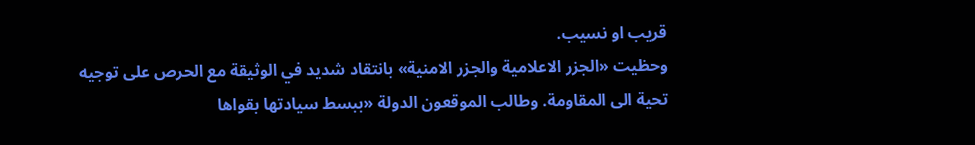قريب او نسيب.
وحظيت «الجزر الاعلامية والجزر الامنية» بانتقاد شديد في الوثيقة مع الحرص على توجيه تحية الى المقاومة. وطالب الموقعون الدولة «ببسط سيادتها بقواها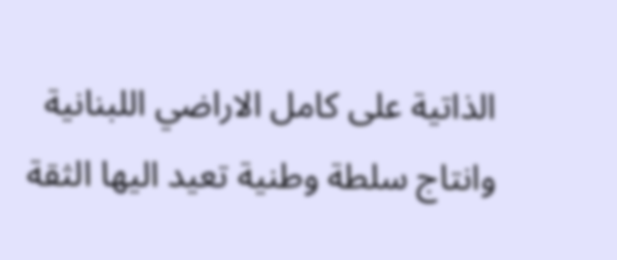الذاتية على كامل الاراضي اللبنانية وانتاج سلطة وطنية تعيد اليها الثقة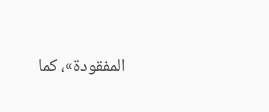المفقودة»، كما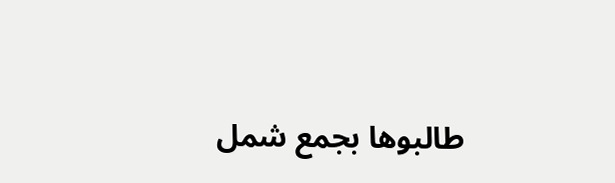طالبوها بجمع شمل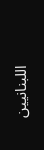اللبنانيين